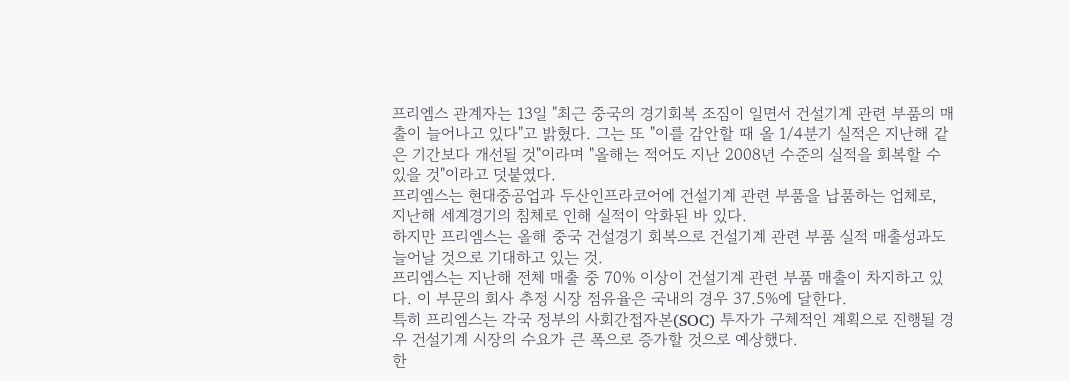프리엠스 관계자는 13일 "최근 중국의 경기회복 조짐이 일면서 건설기계 관련 부품의 매출이 늘어나고 있다"고 밝혔다. 그는 또 "이를 감안할 때 올 1/4분기 실적은 지난해 같은 기간보다 개선될 것"이라며 "올해는 적어도 지난 2008년 수준의 실적을 회복할 수 있을 것"이라고 덧붙였다.
프리엠스는 현대중공업과 두산인프라코어에 건설기계 관련 부품을 납품하는 업체로, 지난해 세계경기의 침체로 인해 실적이 악화된 바 있다.
하지만 프리엠스는 올해 중국 건설경기 회복으로 건설기계 관련 부품 실적 매출성과도 늘어날 것으로 기대하고 있는 것.
프리엠스는 지난해 전체 매출 중 70% 이상이 건설기계 관련 부품 매출이 차지하고 있다. 이 부문의 회사 추정 시장 점유율은 국내의 경우 37.5%에 달한다.
특히 프리엠스는 각국 정부의 사회간접자본(SOC) 투자가 구체적인 계획으로 진행될 경우 건설기계 시장의 수요가 큰 폭으로 증가할 것으로 예상했다.
한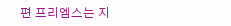편 프리엠스는 지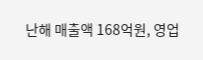난해 매출액 168억원, 영업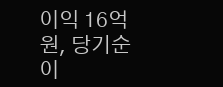이익 16억원, 당기순이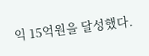익 15억원을 달성했다.